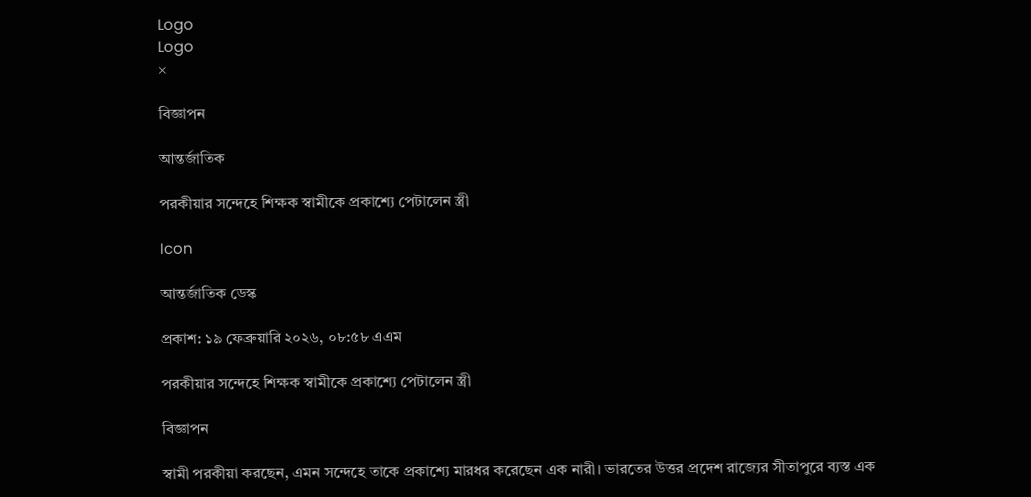Logo
Logo
×

বিজ্ঞাপন

আন্তর্জাতিক

পরকীয়ার সন্দেহে শিক্ষক স্বামীকে প্রকাশ্যে পেটালেন স্ত্রী

Icon

আন্তর্জাতিক ডেস্ক

প্রকাশ: ১৯ ফেব্রুয়ারি ২০২৬, ০৮:৫৮ এএম

পরকীয়ার সন্দেহে শিক্ষক স্বামীকে প্রকাশ্যে পেটালেন স্ত্রী

বিজ্ঞাপন

স্বামী পরকীয়া করছেন, এমন সন্দেহে তাকে প্রকাশ্যে মারধর করেছেন এক নারী। ভারতের উত্তর প্রদেশ রাজ্যের সীতাপুরে ব্যস্ত এক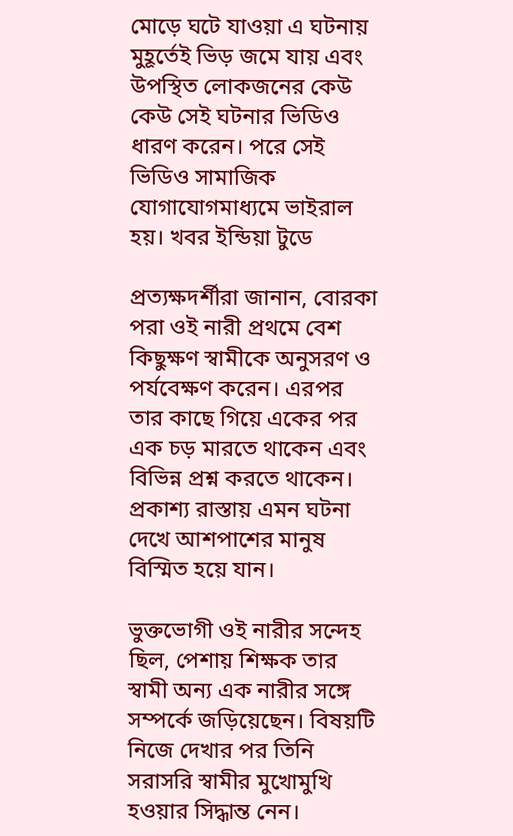মোড়ে ঘটে যাওয়া এ ঘটনায় মুহূর্তেই ভিড় জমে যায় এবং উপস্থিত লোকজনের কেউ কেউ সেই ঘটনার ভিডিও ধারণ করেন। পরে সেই ভিডিও সামাজিক যোগাযোগমাধ্যমে ভাইরাল হয়। খবর ইন্ডিয়া টুডে

প্রত্যক্ষদর্শীরা জানান, বোরকা পরা ওই নারী প্রথমে বেশ কিছুক্ষণ স্বামীকে অনুসরণ ও পর্যবেক্ষণ করেন। এরপর তার কাছে গিয়ে একের পর এক চড় মারতে থাকেন এবং বিভিন্ন প্রশ্ন করতে থাকেন। প্রকাশ্য রাস্তায় এমন ঘটনা দেখে আশপাশের মানুষ বিস্মিত হয়ে যান।

ভুক্তভোগী ওই নারীর সন্দেহ ছিল, পেশায় শিক্ষক তার স্বামী অন্য এক নারীর সঙ্গে সম্পর্কে জড়িয়েছেন। বিষয়টি নিজে দেখার পর তিনি সরাসরি স্বামীর মুখোমুখি হওয়ার সিদ্ধান্ত নেন।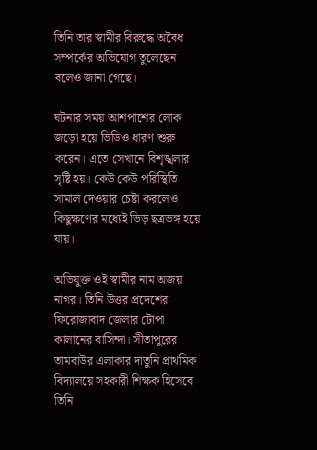তিনি তার স্বামীর বিরুদ্ধে অবৈধ সম্পর্কের অভিযোগ তুলেছেন বলেও জানা গেছে।

ঘটনার সময় আশপাশের লোক জড়ো হয়ে ভিডিও ধারণ শুরু করেন। এতে সেখানে বিশৃঙ্খলার সৃষ্টি হয়। কেউ কেউ পরিস্থিতি সামাল দেওয়ার চেষ্টা করলেও কিছুক্ষণের মধ্যেই ভিড় ছত্রভঙ্গ হয়ে যায়।

অভিযুক্ত ওই স্বামীর নাম অজয় নাগর। তিনি উত্তর প্রদেশের ফিরোজাবাদ জেলার টোপা কালানের বাসিন্দা। সীতাপুরের তামবাউর এলাকার দাতুনি প্রাথমিক বিদ্যালয়ে সহকারী শিক্ষক হিসেবে তিনি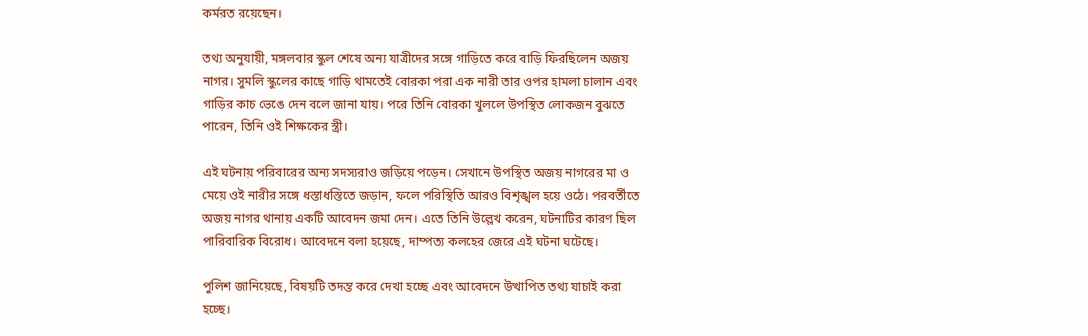কর্মরত রয়েছেন।

তথ্য অনুযায়ী, মঙ্গলবার স্কুল শেষে অন্য যাত্রীদের সঙ্গে গাড়িতে করে বাড়ি ফিরছিলেন অজয় নাগর। সুমলি স্কুলের কাছে গাড়ি থামতেই বোরকা পরা এক নারী তার ওপর হামলা চালান এবং গাড়ির কাচ ভেঙে দেন বলে জানা যায়। পরে তিনি বোরকা খুললে উপস্থিত লোকজন বুঝতে পারেন, তিনি ওই শিক্ষকের স্ত্রী।

এই ঘটনায় পরিবারের অন্য সদস্যরাও জড়িয়ে পড়েন। সেখানে উপস্থিত অজয় নাগরের মা ও মেয়ে ওই নারীর সঙ্গে ধস্তাধস্তিতে জড়ান, ফলে পরিস্থিতি আরও বিশৃঙ্খল হয়ে ওঠে। পরবর্তীতে অজয় নাগর থানায় একটি আবেদন জমা দেন। এতে তিনি উল্লেখ করেন, ঘটনাটির কারণ ছিল পারিবারিক বিরোধ। আবেদনে বলা হয়েছে, দাম্পত্য কলহের জেরে এই ঘটনা ঘটেছে।

পুলিশ জানিয়েছে, বিষয়টি তদন্ত করে দেখা হচ্ছে এবং আবেদনে উত্থাপিত তথ্য যাচাই করা হচ্ছে।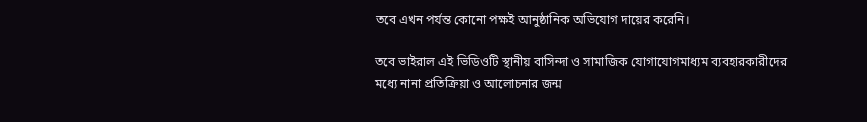তবে এখন পর্যন্ত কোনো পক্ষই আনুষ্ঠানিক অভিযোগ দায়ের করেনি।

তবে ভাইরাল এই ভিডিওটি স্থানীয় বাসিন্দা ও সামাজিক যোগাযোগমাধ্যম ব্যবহারকারীদের মধ্যে নানা প্রতিক্রিয়া ও আলোচনার জন্ম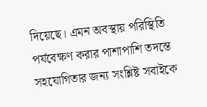দিয়েছে। এমন অবস্থায় পরিস্থিতি পর্যবেক্ষণ করার পাশাপাশি তদন্তে সহযোগিতার জন্য সংশ্লিষ্ট সবাইকে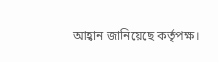আহ্বান জানিয়েছে কর্তৃপক্ষ।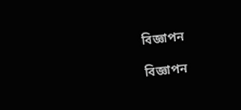বিজ্ঞাপন

বিজ্ঞাপন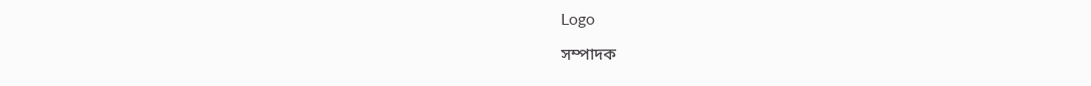Logo

সম্পাদক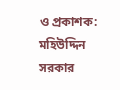ও প্রকাশক: মহিউদ্দিন সরকার